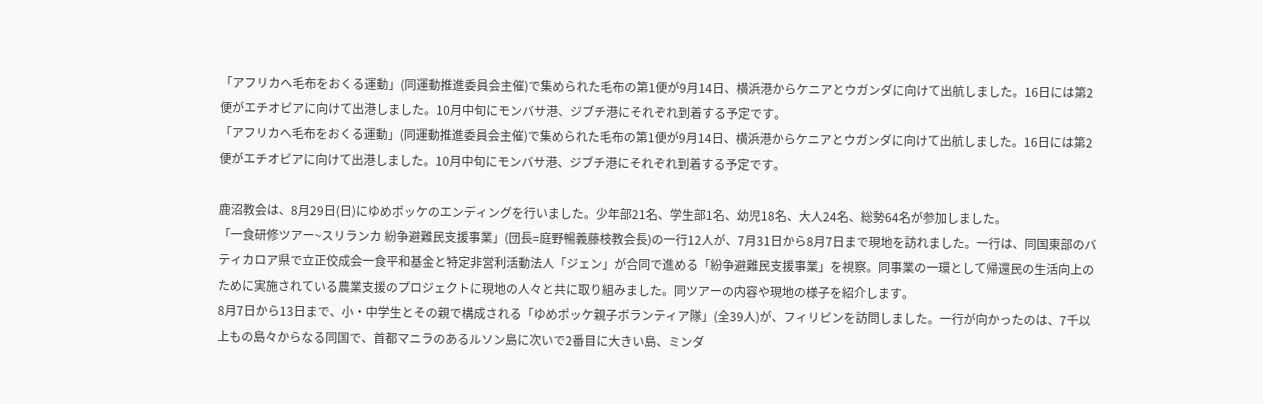「アフリカへ毛布をおくる運動」(同運動推進委員会主催)で集められた毛布の第1便が9月14日、横浜港からケニアとウガンダに向けて出航しました。16日には第2便がエチオピアに向けて出港しました。10月中旬にモンバサ港、ジブチ港にそれぞれ到着する予定です。
「アフリカへ毛布をおくる運動」(同運動推進委員会主催)で集められた毛布の第1便が9月14日、横浜港からケニアとウガンダに向けて出航しました。16日には第2便がエチオピアに向けて出港しました。10月中旬にモンバサ港、ジブチ港にそれぞれ到着する予定です。

鹿沼教会は、8月29日(日)にゆめポッケのエンディングを行いました。少年部21名、学生部1名、幼児18名、大人24名、総勢64名が参加しました。
「一食研修ツアー~スリランカ 紛争避難民支援事業」(団長=庭野暢義藤枝教会長)の一行12人が、7月31日から8月7日まで現地を訪れました。一行は、同国東部のバティカロア県で立正佼成会一食平和基金と特定非営利活動法人「ジェン」が合同で進める「紛争避難民支援事業」を視察。同事業の一環として帰還民の生活向上のために実施されている農業支援のプロジェクトに現地の人々と共に取り組みました。同ツアーの内容や現地の様子を紹介します。
8月7日から13日まで、小・中学生とその親で構成される「ゆめポッケ親子ボランティア隊」(全39人)が、フィリピンを訪問しました。一行が向かったのは、7千以上もの島々からなる同国で、首都マニラのあるルソン島に次いで2番目に大きい島、ミンダ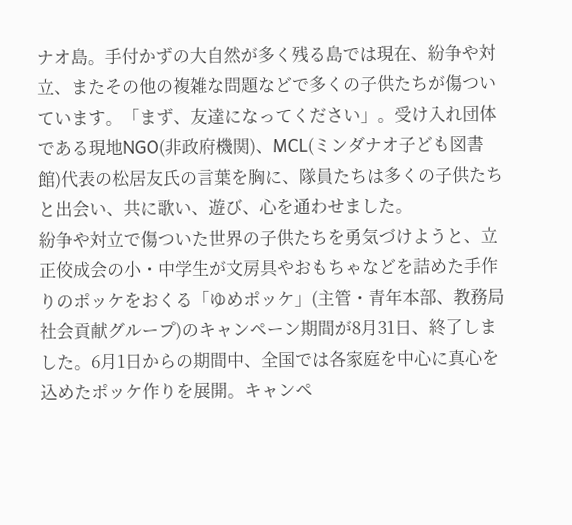ナオ島。手付かずの大自然が多く残る島では現在、紛争や対立、またその他の複雑な問題などで多くの子供たちが傷ついています。「まず、友達になってください」。受け入れ団体である現地NGO(非政府機関)、MCL(ミンダナオ子ども図書館)代表の松居友氏の言葉を胸に、隊員たちは多くの子供たちと出会い、共に歌い、遊び、心を通わせました。
紛争や対立で傷ついた世界の子供たちを勇気づけようと、立正佼成会の小・中学生が文房具やおもちゃなどを詰めた手作りのポッケをおくる「ゆめポッケ」(主管・青年本部、教務局社会貢献グループ)のキャンペーン期間が8月31日、終了しました。6月1日からの期間中、全国では各家庭を中心に真心を込めたポッケ作りを展開。キャンペ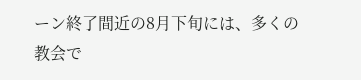ーン終了間近の8月下旬には、多くの教会で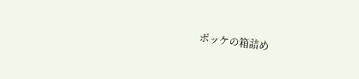ポッケの箱詰め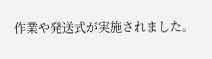作業や発送式が実施されました。